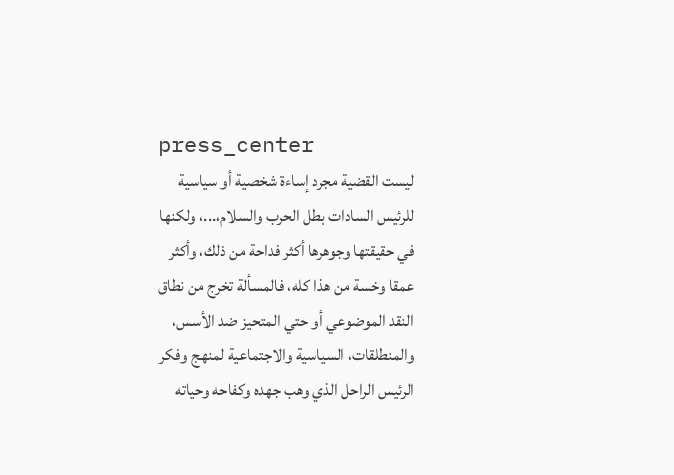press_center
ليست القضية مجرد إساءة شخصية أو سياسية للرئيس السادات بطل الحرب والسلام،...، ولكنها في حقيقتها وجوهرها أكثر فداحة من ذلك، وأكثر عمقا وخسة من هذا كله، فالمسألة تخرج من نطاق النقد الموضوعي أو حتي المتحيز ضد الأسس، والمنطلقات، السياسية والاجتماعية لمنهج وفكر الرئيس الراحل الذي وهب جهده وكفاحه وحياته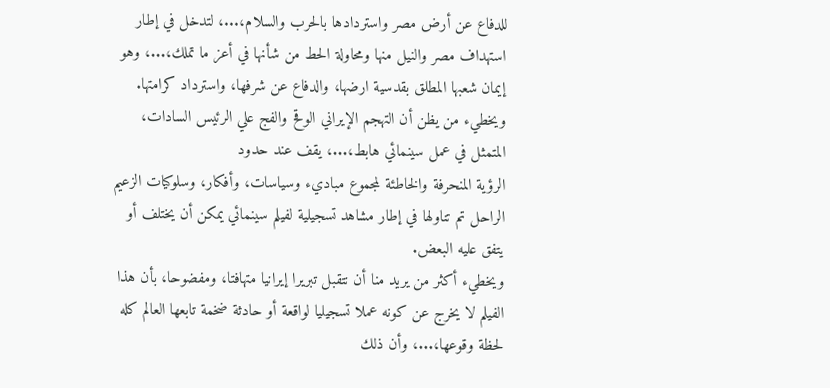للدفاع عن أرض مصر واستردادها بالحرب والسلام،...، لتدخل في إطار استهداف مصر والنيل منها ومحاولة الحط من شأنها في أعز ما تملك،...، وهو إيمان شعبها المطلق بقدسية ارضها، والدفاع عن شرفها، واسترداد كرامتها.
ويخطيء من يظن أن التهجم الإيراني الوقح والفج علي الرئيس السادات، المتمثل في عمل سينمائي هابط،...، يقف عند حدود
الرؤية المنحرفة والخاطئة لمجموع مباديء وسياسات، وأفكار، وسلوكيات الزعيم الراحل تم تناولها في إطار مشاهد تسجيلية لفيلم سينمائي يمكن أن يختلف أو يتفق عليه البعض.
ويخطيء أكثر من يريد منا أن نتقبل تبريرا إيرانيا متهافتا، ومفضوحا، بأن هذا الفيلم لا يخرج عن كونه عملا تسجيليا لواقعة أو حادثة ضخمة تابعها العالم كله لحظة وقوعها،...، وأن ذلك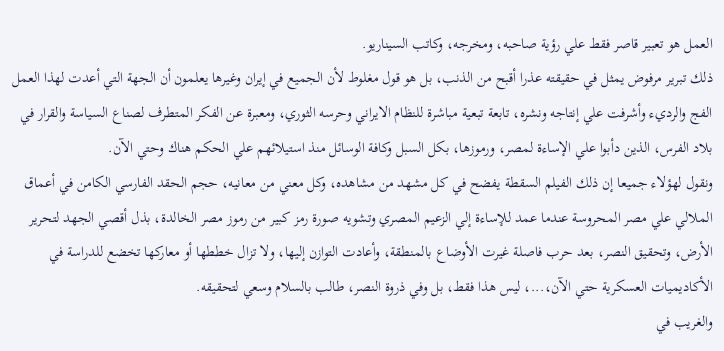العمل هو تعبير قاصر فقط علي رؤية صاحبه، ومخرجه، وكاتب السيناريو.
ذلك تبرير مرفوض يمثل في حقيقته عذرا أقبح من الذنب، بل هو قول مغلوط لأن الجميع في إيران وغيرها يعلمون أن الجهة التي أعدت لهذا العمل الفج والرديء وأشرفت علي إنتاجه ونشره، تابعة تبعية مباشرة للنظام الايراني وحرسه الثوري، ومعبرة عن الفكر المتطرف لصناع السياسة والقرار في بلاد الفرس، الذين دأبوا علي الإساءة لمصر، ورموزها، بكل السبل وكافة الوسائل منذ استيلائهم علي الحكم هناك وحتي الآن.
ونقول لهؤلاء جميعا إن ذلك الفيلم السقطة يفضح في كل مشهد من مشاهده، وكل معني من معانيه، حجم الحقد الفارسي الكامن في أعماق الملالي علي مصر المحروسة عندما عمد للإساءة إلي الزعيم المصري وتشويه صورة رمز كبير من رموز مصر الخالدة، بذل أقصي الجهد لتحرير الأرض، وتحقيق النصر، بعد حرب فاصلة غيرت الأوضاع بالمنطقة، وأعادت التوازن إليها، ولا تزال خططها أو معاركها تخضع للدراسة في الأكاديميات العسكرية حتي الآن،...، ليس هذا فقط، بل وفي ذروة النصر، طالب بالسلام وسعي لتحقيقه.
والغريب في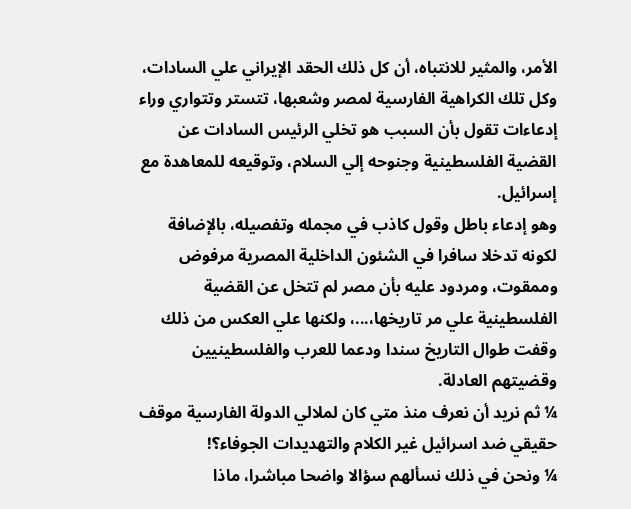الأمر، والمثير للانتباه، أن كل ذلك الحقد الإيراني علي السادات، وكل تلك الكراهية الفارسية لمصر وشعبها، تتستر وتتواري وراء إدعاءات تقول بأن السبب هو تخلي الرئيس السادات عن القضية الفلسطينية وجنوحه إلي السلام، وتوقيعه للمعاهدة مع إسرائيل.
وهو إدعاء باطل وقول كاذب في مجمله وتفصيله، بالإضافة لكونه تدخلا سافرا في الشئون الداخلية المصرية مرفوض وممقوت، ومردود عليه بأن مصر لم تتخل عن القضية الفلسطينية علي مر تاريخها،...، ولكنها علي العكس من ذلك وقفت طوال التاريخ سندا ودعما للعرب والفلسطينيين وقضيتهم العادلة.
¼ ثم نريد أن نعرف منذ متي كان لملالي الدولة الفارسية موقف حقيقي ضد اسرائيل غير الكلام والتهديدات الجوفاء؟!
¼ ونحن في ذلك نسألهم سؤالا واضحا مباشرا، ماذا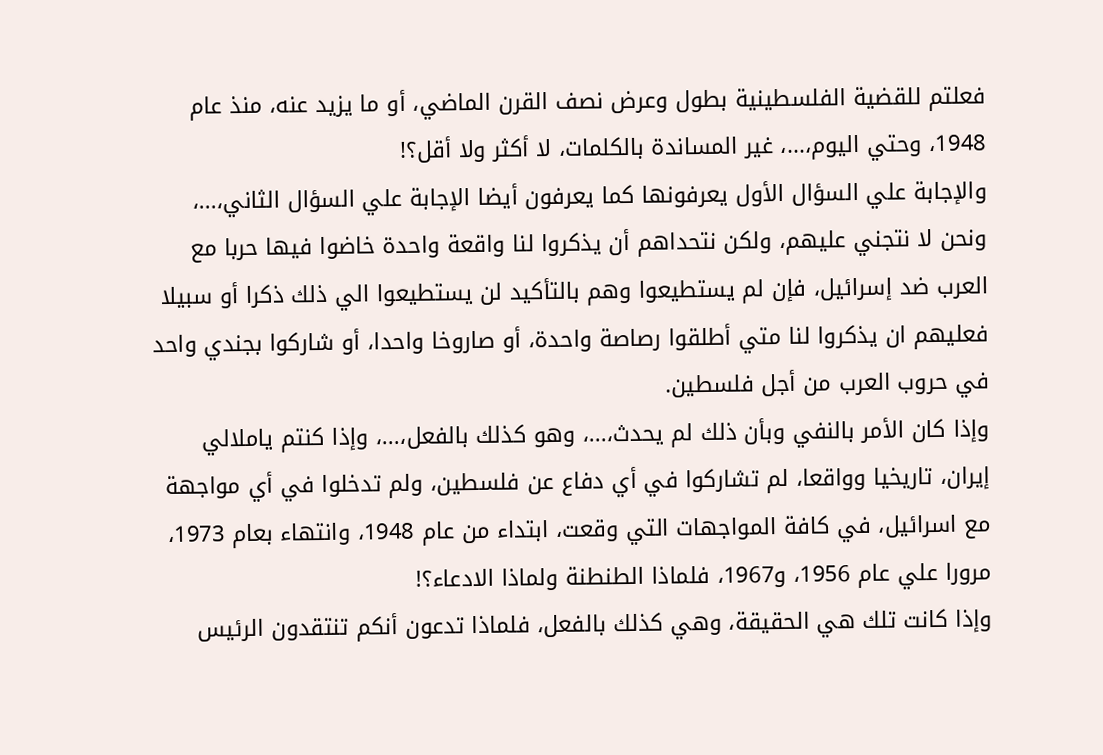فعلتم للقضية الفلسطينية بطول وعرض نصف القرن الماضي، أو ما يزيد عنه، منذ عام 1948، وحتي اليوم،...، غير المساندة بالكلمات، لا أكثر ولا أقل؟!
والإجابة علي السؤال الأول يعرفونها كما يعرفون أيضا الإجابة علي السؤال الثاني،...، ونحن لا نتجني عليهم، ولكن نتحداهم أن يذكروا لنا واقعة واحدة خاضوا فيها حربا مع العرب ضد إسرائيل، فإن لم يستطيعوا وهم بالتأكيد لن يستطيعوا الي ذلك ذكرا أو سبيلا فعليهم ان يذكروا لنا متي أطلقوا رصاصة واحدة، أو صاروخا واحدا، أو شاركوا بجندي واحد في حروب العرب من أجل فلسطين.
وإذا كان الأمر بالنفي وبأن ذلك لم يحدث،...، وهو كذلك بالفعل،...، وإذا كنتم ياملالي إيران، تاريخيا وواقعا، لم تشاركوا في أي دفاع عن فلسطين، ولم تدخلوا في أي مواجهة مع اسرائيل، في كافة المواجهات التي وقعت، ابتداء من عام 1948، وانتهاء بعام 1973، مرورا علي عام 1956، و1967، فلماذا الطنطنة ولماذا الادعاء؟!
وإذا كانت تلك هي الحقيقة، وهي كذلك بالفعل، فلماذا تدعون أنكم تنتقدون الرئيس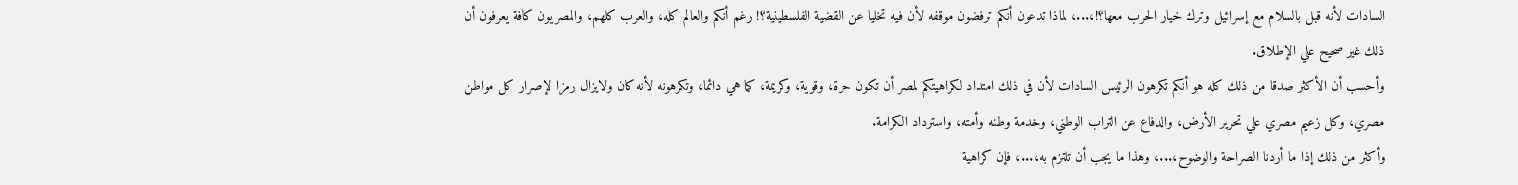السادات لأنه قبل بالسلام مع إسرائيل وترك خيار الحرب معها؟!،...، لماذا تدعون أنكم ترفضون موقفه لأن فيه تخليا عن القضية الفلسطينية؟! رغم أنكم والعالم كله، والعرب كلهم، والمصريون كافة يعرفون أن ذلك غير صحيح علي الإطلاق.
وأحسب أن الأكثر صدقا من ذلك كله هو أنكم تكرهون الرئيس السادات لأن في ذلك امتداد لكراهيتكم لمصر أن تكون حرة، وقوية، وكريمة، كما هي دائما، وتكرهونه لأنه كان ولايزال رمزا لإصرار كل مواطن مصري، وكل زعيم مصري علي تحرير الأرض، والدفاع عن التراب الوطني، وخدمة وطنه وأمته، واسترداد الكرامة.
وأكثر من ذلك إذا ما أردنا الصراحة والوضوح،...، وهذا ما يجب أن تلتزم به،...، فإن كراهية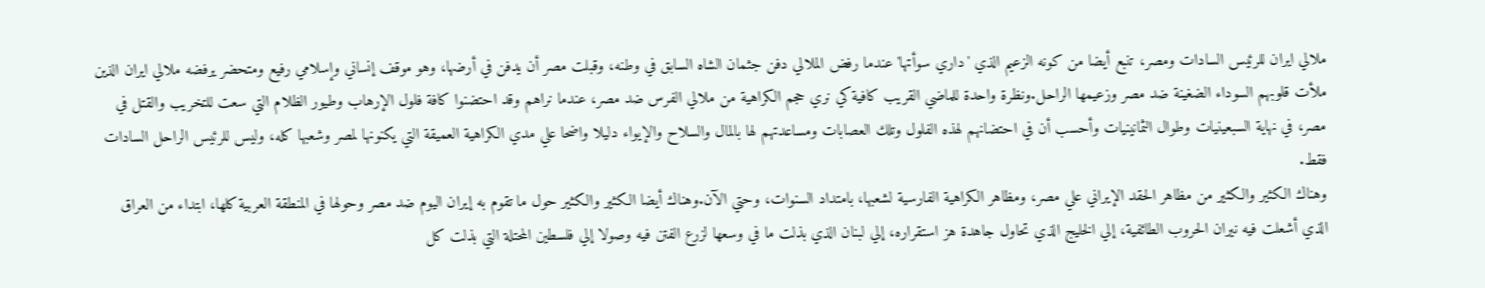ملالي ايران للرئيس السادات ومصر، تنبع أيضا من كونه الزعيم الذي 'داري سوأتها' عندما رفض الملالي دفن جثمان الشاه السابق في وطنه، وقبلت مصر أن يدفن في أرضها، وهو موقف إنساني وإسلامي رفيع ومتحضر يرفضه ملالي ايران الذين ملأت قلوبهم السوداء الضغينة ضد مصر وزعيمها الراحل.ونظرة واحدة للماضي القريب كافية كي نري حجم الكراهية من ملالي الفرس ضد مصر، عندما نراهم وقد احتضنوا كافة فلول الإرهاب وطيور الظلام التي سعت للتخريب والقتل في مصر، في نهاية السبعينيات وطوال الثمانينيات وأحسب أن في احتضانهم لهذه الفلول وتلك العصابات ومساعدتهم لها بالمال والسلاح والإيواء دليلا واضحا علي مدي الكراهية العميقة التي يكنونها لمصر وشعبها كله، وليس للرئيس الراحل السادات فقط.
وهناك الكثير والكثير من مظاهر الحقد الإيراني علي مصر، ومظاهر الكراهية الفارسية لشعبها، بامتداد السنوات، وحتي الآن.وهناك أيضا الكثير والكثير حول ما تقوم به إيران اليوم ضد مصر وحولها في المنطقة العربية كلها، ابتداء من العراق الذي أشعلت فيه نيران الحروب الطائفية، إلي الخليج الذي تحاول جاهدة هز استقراره، إلي لبنان الذي بذلت ما في وسعها لزرع الفتن فيه وصولا إلي فلسطين المحتلة التي بذلت كل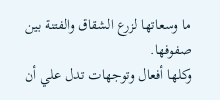ما وسعاتها لزرع الشقاق والفتنة بين صفوفها.
وكلها أفعال وتوجهات تدل علي أن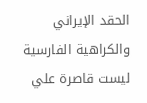الحقد الإيراني والكراهية الفارسية ليست قاصرة علي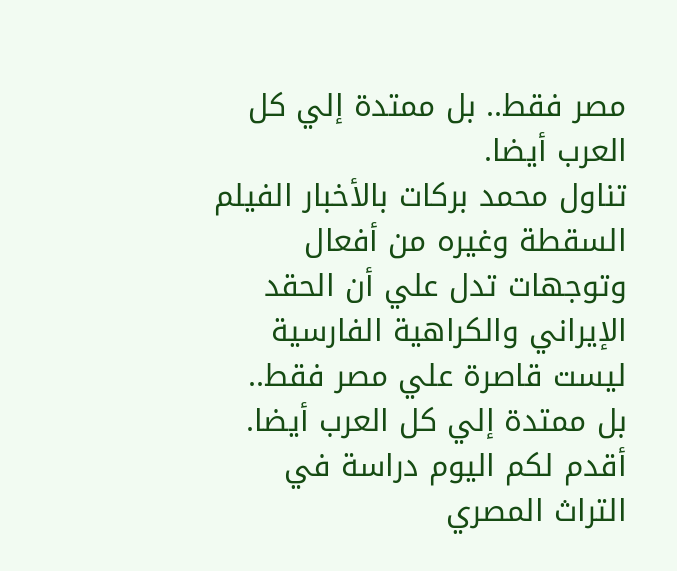مصر فقط.. بل ممتدة إلي كل العرب أيضا.
تناول محمد بركات بالأخبار الفيلم السقطة وغيره من أفعال وتوجهات تدل علي أن الحقد الإيراني والكراهية الفارسية ليست قاصرة علي مصر فقط.. بل ممتدة إلي كل العرب أيضا.
أقدم لكم اليوم دراسة في التراث المصري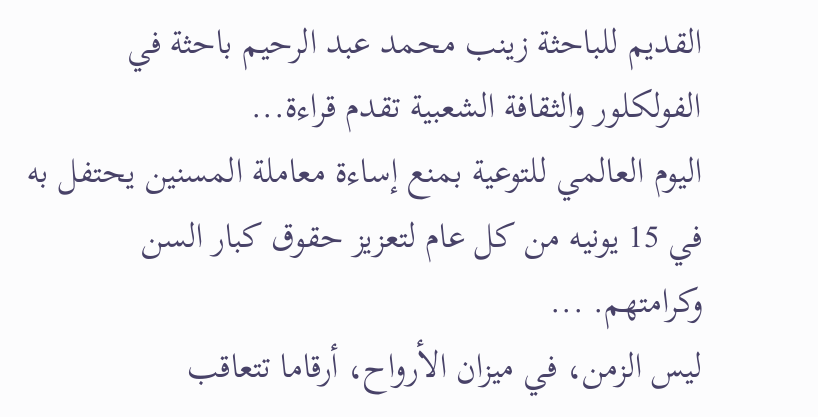القديم للباحثة زينب محمد عبد الرحيم باحثة في الفولكلور والثقافة الشعبية تقدم قراءة...
اليوم العالمي للتوعية بمنع إساءة معاملة المسنين يحتفل به في 15 يونيه من كل عام لتعزيز حقوق كبار السن وكرامتهم. ...
ليس الزمن، في ميزان الأرواح، أرقاما تتعاقب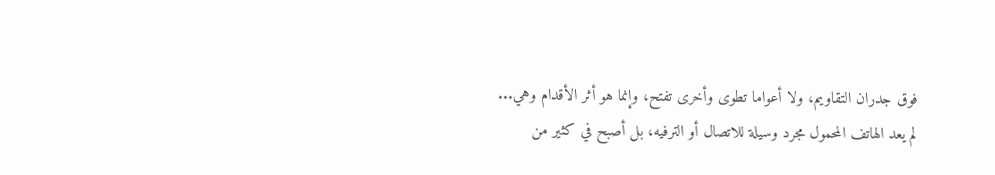فوق جدران التقاويم، ولا أعواما تطوى وأخرى تفتح، وإنما هو أثر الأقدام وهي...
لم يعد الهاتف المحمول مجرد وسيلة للاتصال أو الترفيه، بل أصبح في كثير من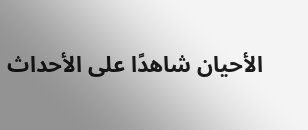الأحيان شاهدًا على الأحداث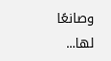وصانعًا لها...